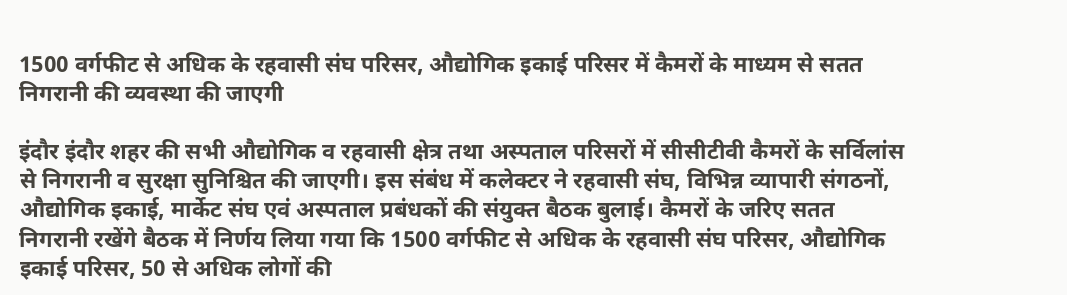1500 वर्गफीट से अधिक के रहवासी संघ परिसर, औद्योगिक इकाई परिसर में कैमरों के माध्यम से सतत निगरानी की व्यवस्था की जाएगी

इंदौर इंदौर शहर की सभी औद्योगिक व रहवासी क्षेत्र तथा अस्पताल परिसरों में सीसीटीवी कैमरों के सर्विलांस से निगरानी व सुरक्षा सुनिश्चित की जाएगी। इस संबंध में कलेक्टर ने रहवासी संघ, विभिन्न व्यापारी संगठनों, औद्योगिक इकाई, मार्केट संघ एवं अस्पताल प्रबंधकों की संयुक्त बैठक बुलाई। कैमरों के जरिए सतत निगरानी रखेंगे बैठक में निर्णय लिया गया कि 1500 वर्गफीट से अधिक के रहवासी संघ परिसर, औद्योगिक इकाई परिसर, 50 से अधिक लोगों की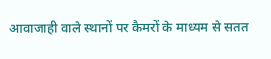आवाजाही वाले स्थानों पर कैमरों के माध्यम से सतत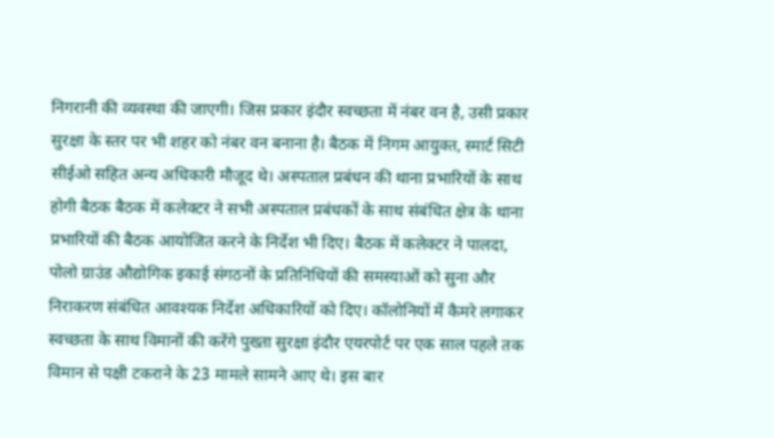निगरानी की व्यवस्था की जाएगी। जिस प्रकार इंदौर स्वच्छता में नंबर वन है, उसी प्रकार सुरक्षा के स्तर पर भी शहर को नंबर वन बनाना है। बैठक में निगम आयुक्त, स्मार्ट सिटी सीईओ सहित अन्य अधिकारी मौजूद थे। अस्पताल प्रबंधन की थाना प्रभारियों के साथ होगी बैठक बैठक में कलेक्टर ने सभी अस्पताल प्रबंधकों के साथ संबंधित क्षेत्र के थाना प्रभारियों की बैठक आयोजित करने के निर्देश भी दिए। बैठक में कलेक्टर ने पालदा, पोलो ग्राउंड औद्योगिक इकाई संगठनों के प्रतिनिधियों की समस्याओं को सुना और निराकरण संबंधित आवश्यक निर्देश अधिकारियों को दिए। कॉलोनियों में कैमरे लगाकर स्वच्छता के साथ विमानों की करेंगे पुख्ता सुरक्षा इंदौर एयरपोर्ट पर एक साल पहले तक विमान से पक्षी टकराने के 23 मामले सामने आए थे। इस बार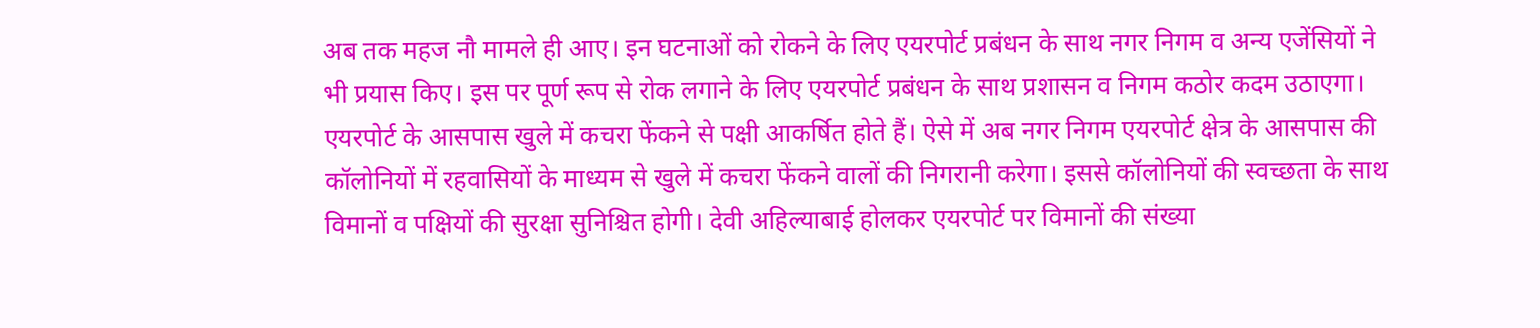अब तक महज नौ मामले ही आए। इन घटनाओं को रोकने के लिए एयरपोर्ट प्रबंधन के साथ नगर निगम व अन्य एजेंसियों ने भी प्रयास किए। इस पर पूर्ण रूप से रोक लगाने के लिए एयरपोर्ट प्रबंधन के साथ प्रशासन व निगम कठोर कदम उठाएगा। एयरपोर्ट के आसपास खुले में कचरा फेंकने से पक्षी आकर्षित होते हैं। ऐसे में अब नगर निगम एयरपोर्ट क्षेत्र के आसपास की कॉलोनियों में रहवासियों के माध्यम से खुले में कचरा फेंकने वालों की निगरानी करेगा। इससे कॉलोनियों की स्वच्छता के साथ विमानों व पक्षियों की सुरक्षा सुनिश्चित होगी। देवी अहिल्याबाई होलकर एयरपोर्ट पर विमानों की संख्या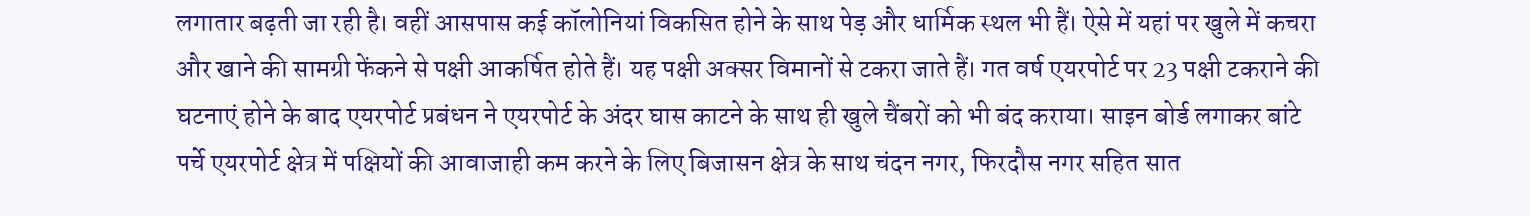लगातार बढ़ती जा रही है। वहीं आसपास कई कॉलोनियां विकसित होने के साथ पेड़ और धार्मिक स्थल भी हैं। ऐसे में यहां पर खुले में कचरा और खाने की सामग्री फेंकने से पक्षी आकर्षित होते हैं। यह पक्षी अक्सर विमानों से टकरा जाते हैं। गत वर्ष एयरपोर्ट पर 23 पक्षी टकराने की घटनाएं होने के बाद एयरपोर्ट प्रबंधन ने एयरपोर्ट के अंदर घास काटने के साथ ही खुले चैंबरों को भी बंद कराया। साइन बोर्ड लगाकर बांटे पर्चे एयरपोर्ट क्षेत्र में पक्षियों की आवाजाही कम करने के लिए बिजासन क्षेत्र के साथ चंदन नगर, फिरदौस नगर सहित सात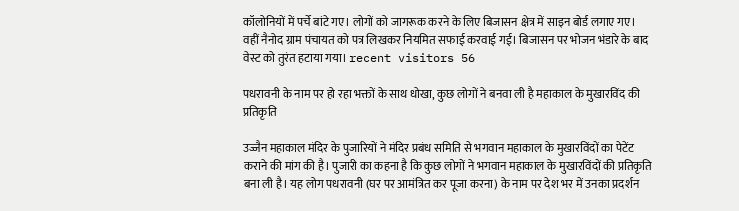कॉलोनियों में पर्चे बांटे गए। लोगों को जागरूक करने के लिए बिजासन क्षेत्र में साइन बोर्ड लगाए गए। वहीं नैनोद ग्राम पंचायत को पत्र लिखकर नियमित सफाई करवाई गई। बिजासन पर भोजन भंडारे के बाद वेस्ट को तुरंत हटाया गया। recent visitors 56

पधरावनी के नाम पर हो रहा भक्तों के साथ धोखा, कुछ लोगों ने बनवा ली है महाकाल के मुखारविंद की प्रतिकृति

उज्जैन महाकाल मंदिर के पुजारियों ने मंदिर प्रबंध समिति से भगवान महाकाल के मुखारविंदों का पेटेंट कराने की मांग की है। पुजारी का कहना है कि कुछ लोगों ने भगवान महाकाल के मुखारविंदों की प्रतिकृति बना ली है। यह लोग पधरावनी (घर पर आमंत्रित कर पूजा करना) के नाम पर देश भर में उनका प्रदर्शन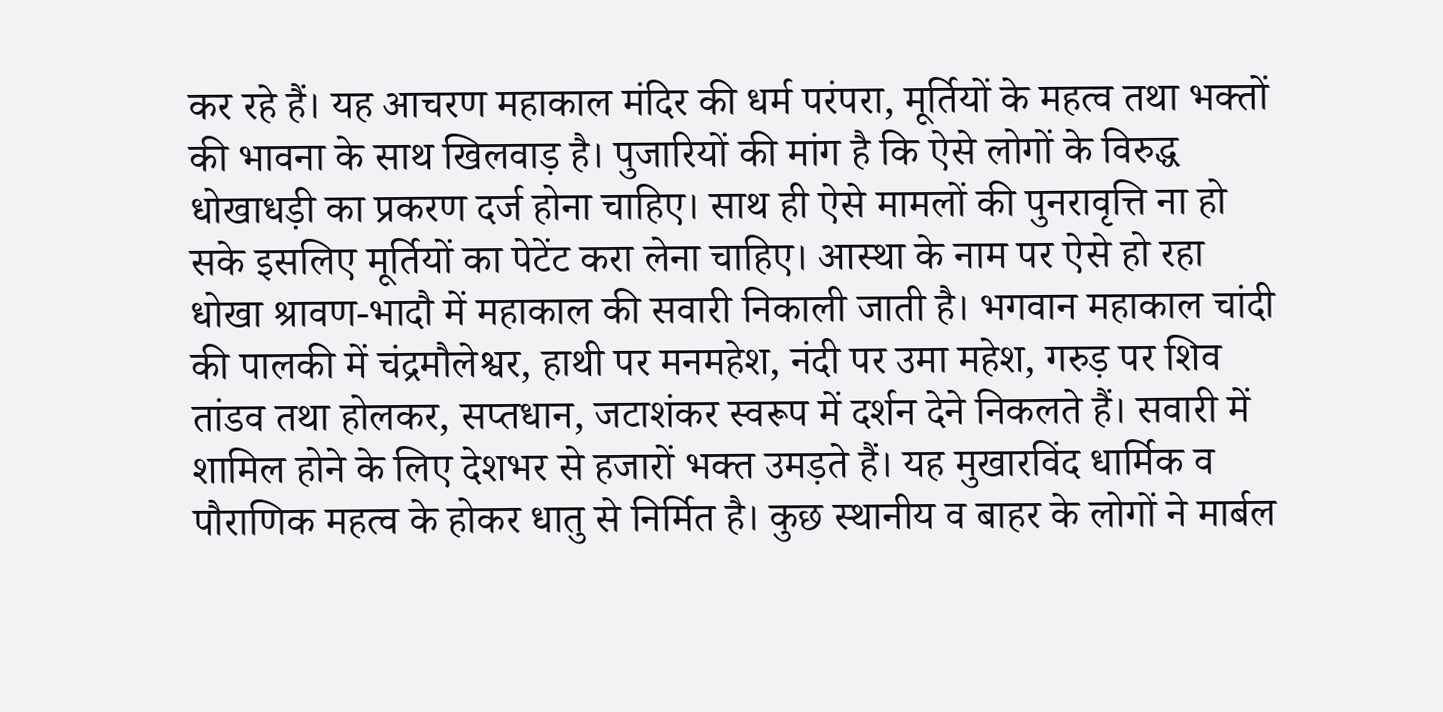कर रहे हैं। यह आचरण महाकाल मंदिर की धर्म परंपरा, मूर्तियों के महत्व तथा भक्तों की भावना के साथ खिलवाड़ है। पुजारियों की मांग है कि ऐसे लोगों के विरुद्ध धोखाधड़ी का प्रकरण दर्ज होना चाहिए। साथ ही ऐसे मामलों की पुनरावृत्ति ना हो सके इसलिए मूर्तियों का पेटेंट करा लेना चाहिए। आस्था के नाम पर ऐसे हो रहा धोखा श्रावण-भादौ में महाकाल की सवारी निकाली जाती है। भगवान महाकाल चांदी की पालकी में चंद्रमौलेश्वर, हाथी पर मनमहेश, नंदी पर उमा महेश, गरुड़ पर शिव तांडव तथा होलकर, सप्तधान, जटाशंकर स्वरूप में दर्शन देने निकलते हैं। सवारी में शामिल होने के लिए देशभर से हजारों भक्त उमड़ते हैं। यह मुखारविंद धार्मिक व पौराणिक महत्व के होकर धातु से निर्मित है। कुछ स्थानीय व बाहर के लोगों ने मार्बल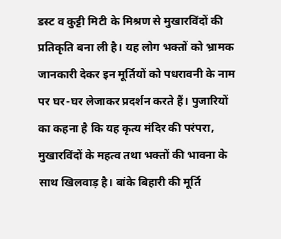डस्ट व कुट्टी मिटी के मिश्रण से मुखारविंदों की प्रतिकृति बना ली है। यह लोग भक्तों को भ्रामक जानकारी देकर इन मूर्तियों को पधरावनी के नाम पर घर-घर लेजाकर प्रदर्शन करते हैं। पुजारियों का कहना है कि यह कृत्य मंदिर की परंपरा, मुखारविंदों के महत्व तथा भक्तों की भावना के साथ खिलवाड़ है। बांके बिहारी की मूर्ति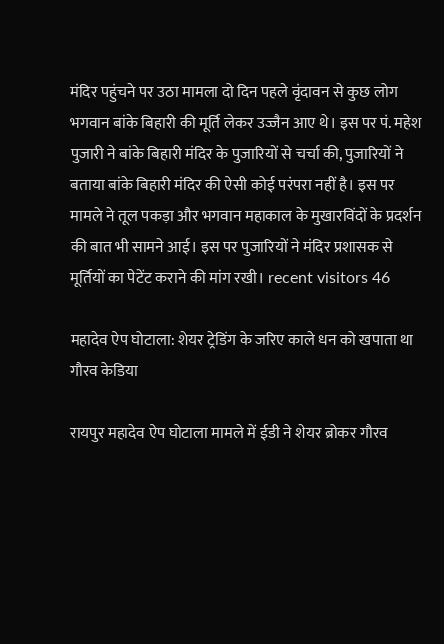मंदिर पहुंचने पर उठा मामला दो दिन पहले वृंदावन से कुछ लोग भगवान बांके बिहारी की मूर्ति लेकर उज्जैन आए थे। इस पर पं. महेश पुजारी ने बांके बिहारी मंदिर के पुजारियों से चर्चा की, पुजारियों ने बताया बांके बिहारी मंदिर की ऐसी कोई परंपरा नहीं है। इस पर मामले ने तूल पकड़ा और भगवान महाकाल के मुखारविंदों के प्रदर्शन की बात भी सामने आई। इस पर पुजारियों ने मंदिर प्रशासक से मूर्तियों का पेटेंट कराने की मांग रखी। recent visitors 46

महादेव ऐप घोटाला: शेयर ट्रेडिंग के जरिए काले धन को खपाता था गौरव केडिया

रायपुर महादेव ऐप घोटाला मामले में ईडी ने शेयर ब्रोकर गौरव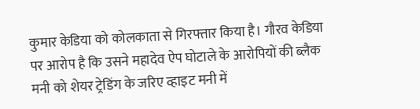कुमार केडिया को कोलकाता से गिरफ्तार किया है। गौरव केडिया पर आरोप है कि उसने महादेव ऐप घोटाले के आरोपियों की ब्लैक मनी को शेयर ट्रेडिंग के जरिए व्हाइट मनी में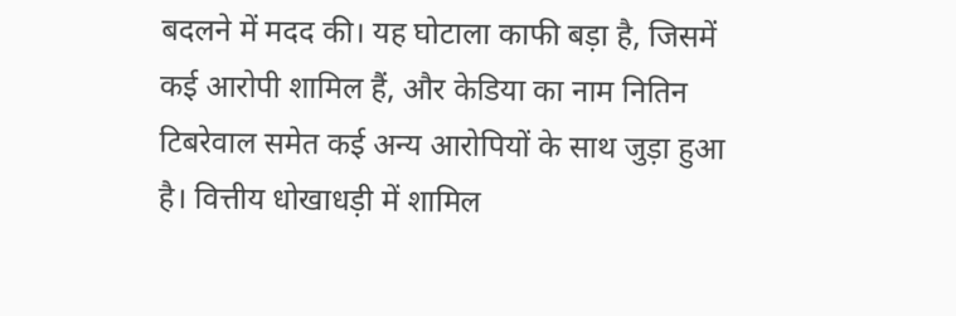बदलने में मदद की। यह घोटाला काफी बड़ा है, जिसमें कई आरोपी शामिल हैं, और केडिया का नाम नितिन टिबरेवाल समेत कई अन्य आरोपियों के साथ जुड़ा हुआ है। वित्तीय धोखाधड़ी में शामिल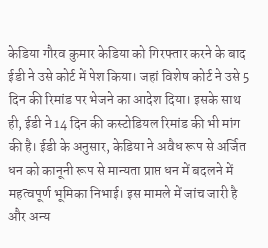केडिया गौरव कुमार केडिया को गिरफ्तार करने के बाद ईडी ने उसे कोर्ट में पेश किया। जहां विशेष कोर्ट ने उसे 5 दिन की रिमांड पर भेजने का आदेश दिया। इसके साथ ही, ईडी ने 14 दिन की कस्टोडियल रिमांड की भी मांग की है। ईडी के अनुसार, केडिया ने अवैध रूप से अर्जित धन को कानूनी रूप से मान्यता प्राप्त धन में बदलने में महत्वपूर्ण भूमिका निभाई। इस मामले में जांच जारी है और अन्य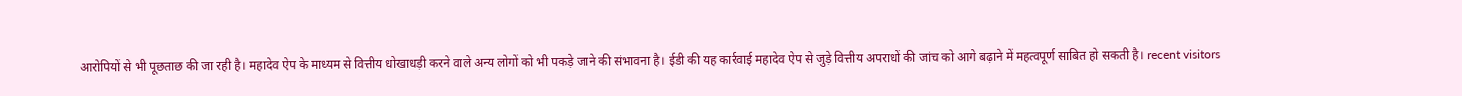आरोपियों से भी पूछताछ की जा रही है। महादेव ऐप के माध्यम से वित्तीय धोखाधड़ी करने वाले अन्य लोगों को भी पकड़े जाने की संभावना है। ईडी की यह कार्रवाई महादेव ऐप से जुड़े वित्तीय अपराधों की जांच को आगे बढ़ाने में महत्वपूर्ण साबित हो सकती है। recent visitors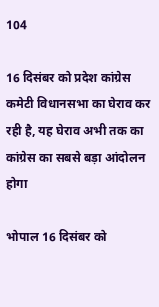104

16 दिसंबर को प्रदेश कांग्रेस कमेटी विधानसभा का घेराव कर रही है, यह घेराव अभी तक का कांग्रेस का सबसे बड़ा आंदोलन होगा

भोपाल 16 दिसंबर को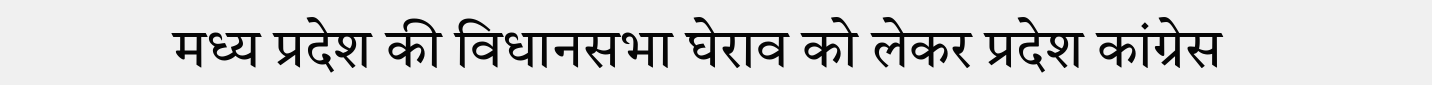मध्य प्रदेश की विधानसभा घेराव को लेकर प्रदेश कांग्रेस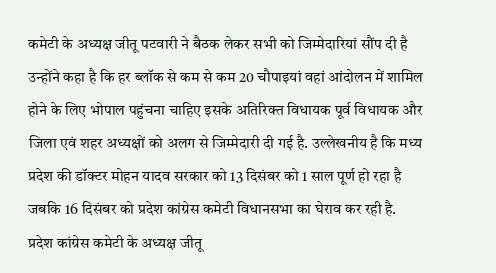कमेटी के अध्यक्ष जीतू पटवारी ने बैठक लेकर सभी को जिम्मेदारियां सौंप दी है उन्होंने कहा है कि हर ब्लॉक से कम से कम 20 चौपाइयां वहां आंदोलन में शामिल होने के लिए भोपाल पहुंचना चाहिए इसके अतिरिक्त विधायक पूर्व विधायक और जिला एवं शहर अध्यक्षों को अलग से जिम्मेदारी दी गई है. उल्लेखनीय है कि मध्य प्रदेश की डॉक्टर मोहन यादव सरकार को 13 दिसंबर को 1 साल पूर्ण हो रहा है जबकि 16 दिसंबर को प्रदेश कांग्रेस कमेटी विधानसभा का घेराव कर रही है. प्रदेश कांग्रेस कमेटी के अध्यक्ष जीतू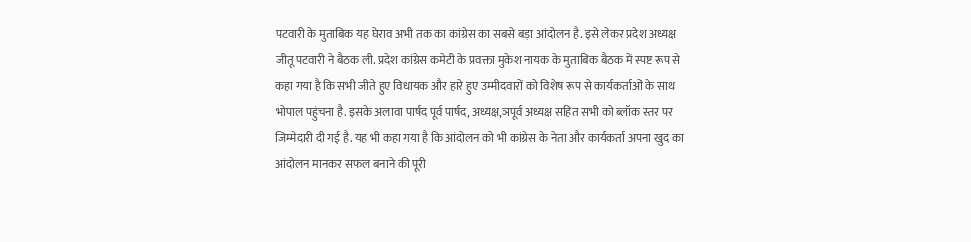पटवारी के मुताबिक यह घेराव अभी तक का कांग्रेस का सबसे बड़ा आंदोलन है. इसे लेकर प्रदेश अध्यक्ष जीतू पटवारी ने बैठक ली. प्रदेश कांग्रेस कमेटी के प्रवक्ता मुकेश नायक के मुताबिक बैठक में स्पष्ट रूप से कहा गया है कि सभी जीते हुए विधायक और हारे हुए उम्मीदवारों को विशेष रूप से कार्यकर्ताओं के साथ भोपाल पहुंचना है. इसके अलावा पार्षद पूर्व पार्षद, अध्यक्ष,ञपूर्व अध्यक्ष सहित सभी को ब्लॉक स्तर पर जिम्मेदारी दी गई है. यह भी कहा गया है कि आंदोलन को भी कांग्रेस के नेता और कार्यकर्ता अपना खुद का आंदोलन मानकर सफल बनाने की पूरी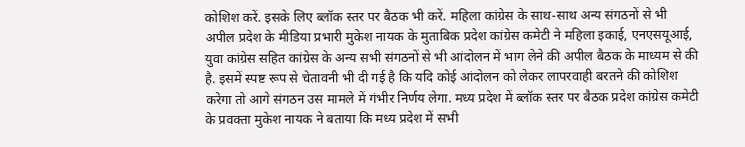कोशिश करें. इसके लिए ब्लॉक स्तर पर बैठक भी करें. महिला कांग्रेस के साथ-साथ अन्य संगठनों से भी अपील प्रदेश के मीडिया प्रभारी मुकेश नायक के मुताबिक प्रदेश कांग्रेस कमेटी ने महिला इकाई, एनएसयूआई, युवा कांग्रेस सहित कांग्रेस के अन्य सभी संगठनों से भी आंदोलन में भाग लेने की अपील बैठक के माध्यम से की है. इसमें स्पष्ट रूप से चेतावनी भी दी गई है कि यदि कोई आंदोलन को लेकर लापरवाही बरतने की कोशिश करेगा तो आगे संगठन उस मामले में गंभीर निर्णय लेगा. मध्य प्रदेश में ब्लॉक स्तर पर बैठक प्रदेश कांग्रेस कमेटी के प्रवक्ता मुकेश नायक ने बताया कि मध्य प्रदेश में सभी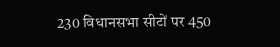230 विधानसभा सीटों पर 450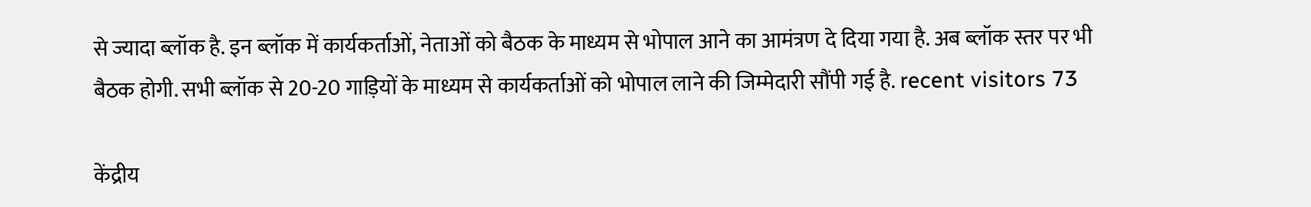से ज्यादा ब्लॉक है. इन ब्लॉक में कार्यकर्ताओं, नेताओं को बैठक के माध्यम से भोपाल आने का आमंत्रण दे दिया गया है. अब ब्लॉक स्तर पर भी बैठक होगी. सभी ब्लॉक से 20-20 गाड़ियों के माध्यम से कार्यकर्ताओं को भोपाल लाने की जिम्मेदारी सौंपी गई है. recent visitors 73

केंद्रीय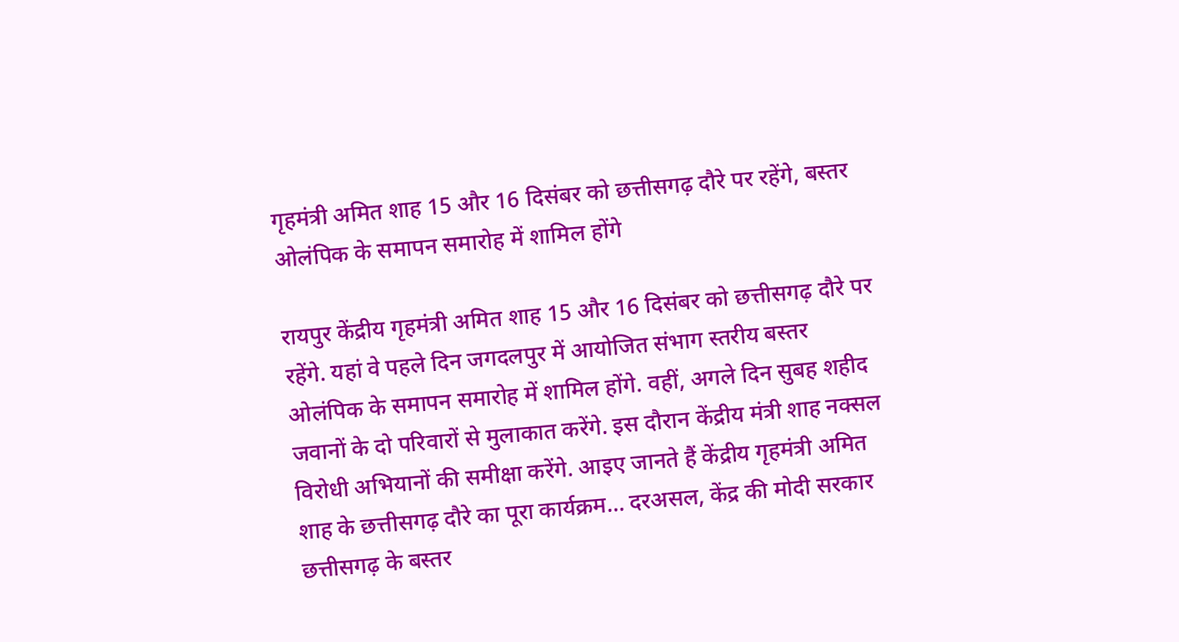गृहमंत्री अमित शाह 15 और 16 दिसंबर को छत्तीसगढ़ दौरे पर रहेंगे, बस्तर ओलंपिक के समापन समारोह में शामिल होंगे

रायपुर केंद्रीय गृहमंत्री अमित शाह 15 और 16 दिसंबर को छत्तीसगढ़ दौरे पर रहेंगे. यहां वे पहले दिन जगदलपुर में आयोजित संभाग स्तरीय बस्तर ओलंपिक के समापन समारोह में शामिल होंगे. वहीं, अगले दिन सुबह शहीद जवानों के दो परिवारों से मुलाकात करेंगे. इस दौरान केंद्रीय मंत्री शाह नक्सल विरोधी अभियानों की समीक्षा करेंगे. आइए जानते हैं केंद्रीय गृहमंत्री अमित शाह के छत्तीसगढ़ दौरे का पूरा कार्यक्रम… दरअसल, केंद्र की मोदी सरकार छत्तीसगढ़ के बस्तर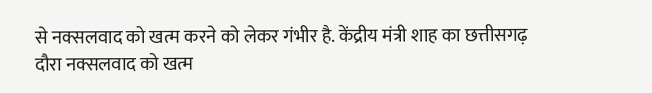से नक्सलवाद को खत्म करने को लेकर गंभीर है. केंद्रीय मंत्री शाह का छत्तीसगढ़ दौरा नक्सलवाद को खत्म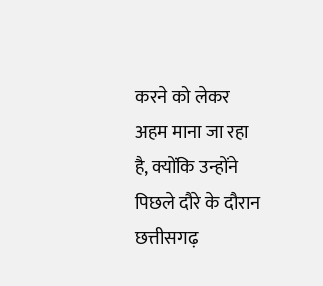करने को लेकर अहम माना जा रहा है, क्योंकि उन्होंने पिछले दौरे के दौरान छत्तीसगढ़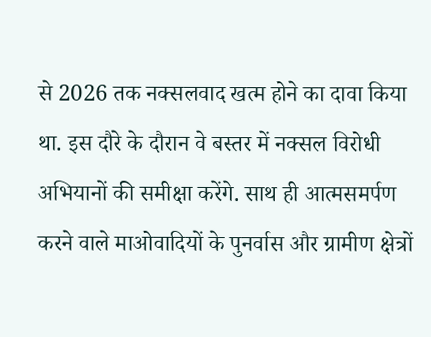से 2026 तक नक्सलवाद खत्म होने का दावा किया था. इस दौरे के दौरान वे बस्तर में नक्सल विरोधी अभियानों की समीक्षा करेंगे. साथ ही आत्मसमर्पण करने वाले माओवादियों के पुनर्वास और ग्रामीण क्षेत्रों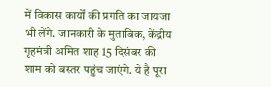में विकास कार्यों की प्रगति का जायजा भी लेंगे. जानकारी के मुताबिक, केंद्रीय गृहमंत्री अमित शाह 15 दिसंबर की शाम को बस्तर पहुंच जाएंगे. ये है पूरा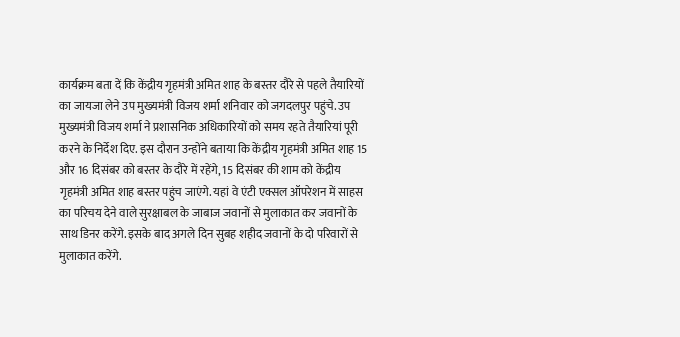कार्यक्रम बता दें कि केंद्रीय गृहमंत्री अमित शाह के बस्तर दौरे से पहले तैयारियों का जायजा लेने उप मुख्यमंत्री विजय शर्मा शनिवार को जगदलपुर पहुंचे. उप मुख्यमंत्री विजय शर्मा ने प्रशासनिक अधिकारियों को समय रहते तैयारियां पूरी करने के निर्देश दिए. इस दौरान उन्होंने बताया कि केंद्रीय गृहमंत्री अमित शाह 15 और 16 दिसंबर को बस्तर के दौरे में रहेंगे, 15 दिसंबर की शाम को केंद्रीय गृहमंत्री अमित शाह बस्तर पहुंच जाएंगे. यहां वे एंटी एक्सल ऑपरेशन में साहस का परिचय देने वाले सुरक्षाबल के जाबाज जवानों से मुलाकात कर जवानों के साथ डिनर करेंगे. इसके बाद अगले दिन सुबह शहीद जवानों के दो परिवारों से मुलाकात करेंगे.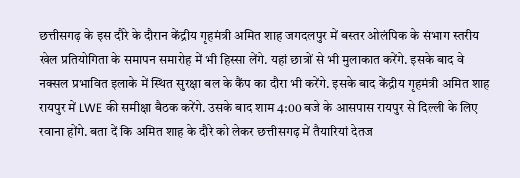छत्तीसगढ़ के इस दौरे के दौरान केंद्रीय गृहमंत्री अमित शाह जगदलपुर में बस्तर ओलंपिक के संभाग स्तरीय खेल प्रतियोगिता के समापन समारोह में भी हिस्सा लेंगे. यहां छात्रों से भी मुलाकात करेंगे. इसके बाद वे नक्सल प्रभावित इलाके में स्थित सुरक्षा बल के कैंप का दौरा भी करेंगे. इसके बाद केंद्रीय गृहमंत्री अमित शाह रायपुर में LWE की समीक्षा बैठक करेंगे. उसके बाद शाम 4:00 बजे के आसपास रायपुर से दिल्ली के लिए रवाना होंगे. बता दें कि अमित शाह के दौरे को लेकर छत्तीसगढ़ में तैयारियां देतज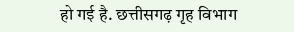हो गई है. छत्तीसगढ़ गृह विभाग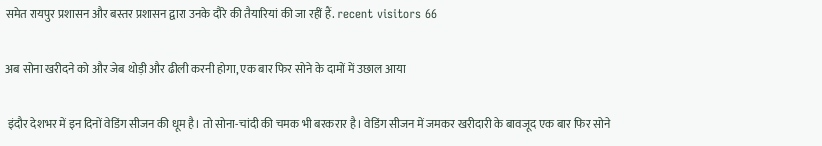समेत रायपुर प्रशासन और बस्तर प्रशासन द्वारा उनके दौरे की तैयारियां की जा रहीं हैं. recent visitors 66

अब सोना खरीदने को और जेब थोड़ी और ढीली करनी होगा, एक बार फिर सोने के दामों में उछाल आया

 इंदौर देशभर में इन दिनों वेडिंग सीजन की धूम है। तो सोना-चांदी की चमक भी बरकरार है। वेडिंग सीजन में जमकर खरीदारी के बावजूद एक बार फिर सोने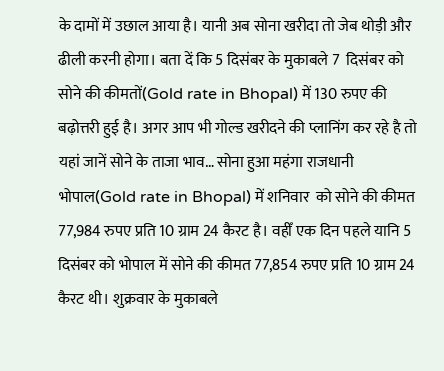के दामों में उछाल आया है। यानी अब सोना खरीदा तो जेब थोड़ी और ढीली करनी होगा। बता दें कि 5 दिसंबर के मुकाबले 7  दिसंबर को सोने की कीमतों(Gold rate in Bhopal) में 130 रुपए की बढ़ोत्तरी हुई है। अगर आप भी गोल्ड खरीदने की प्लानिंग कर रहे है तो यहां जानें सोने के ताजा भाव… सोना हुआ महंगा राजधानी भोपाल(Gold rate in Bhopal) में शनिवार  को सोने की कीमत 77,984 रुपए प्रति 10 ग्राम 24 कैरट है। वहीँ एक दिन पहले यानि 5 दिसंबर को भोपाल में सोने की कीमत 77,854 रुपए प्रति 10 ग्राम 24 कैरट थी। शुक्रवार के मुकाबले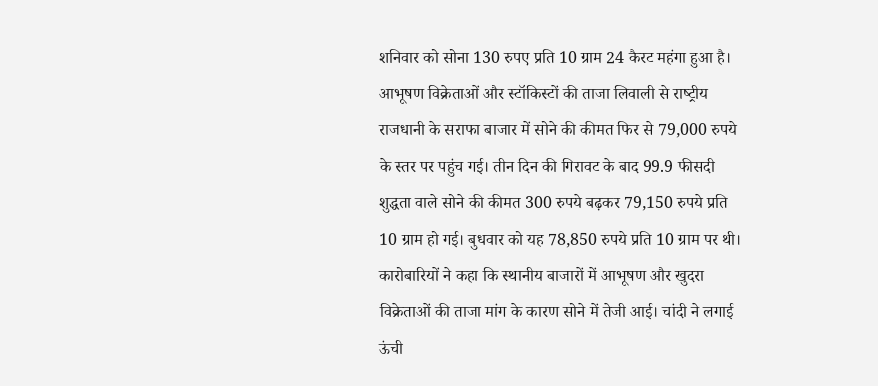शनिवार को सोना 130 रुपए प्रति 10 ग्राम 24 कैरट महंगा हुआ है। आभूषण विक्रेताओं और स्टॉकिस्टों की ताजा लिवाली से राष्‍ट्रीय राजधानी के सराफा बाजार में सोने की कीमत फिर से 79,000 रुपये के स्तर पर पहुंच गई। तीन दिन की गिरावट के बाद 99.9 फीसदी शुद्धता वाले सोने की कीमत 300 रुपये बढ़कर 79,150 रुपये प्रति 10 ग्राम हो गई। बुधवार को यह 78,850 रुपये प्रति 10 ग्राम पर थी। कारोबारियों ने कहा कि स्थानीय बाजारों में आभूषण और खुदरा विक्रेताओं की ताजा मांग के कारण सोने में तेजी आई। चांदी ने लगाई ऊंची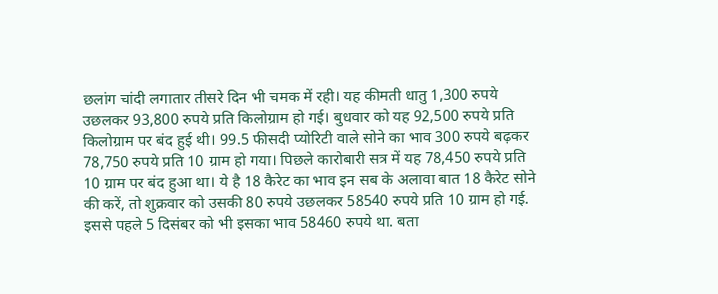छलांग चांदी लगातार तीसरे दिन भी चमक में रही। यह कीमती धातु 1,300 रुपये उछलकर 93,800 रुपये प्रति किलोग्राम हो गई। बुधवार को यह 92,500 रुपये प्रति किलोग्राम पर बंद हुई थी। 99.5 फीसदी प्‍योरिटी वाले सोने का भाव 300 रुपये बढ़कर 78,750 रुपये प्रति 10 ग्राम हो गया। पिछले कारोबारी सत्र में यह 78,450 रुपये प्रति 10 ग्राम पर बंद हुआ था। ये है 18 कैरेट का भाव इन सब के अलावा बात 18 कैरेट सोने की करें, तो शुक्रवार को उसकी 80 रुपये उछलकर 58540 रुपये प्रति 10 ग्राम हो गई. इससे पहले 5 दिसंबर को भी इसका भाव 58460 रुपये था. बता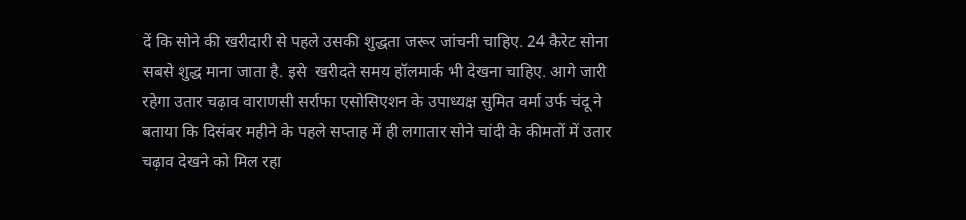दें कि सोने की खरीदारी से पहले उसकी शुद्धता जरूर जांचनी चाहिए. 24 कैरेट सोना सबसे शुद्ध माना जाता है. इसे  खरीदते समय हॉलमार्क भी देखना चाहिए. आगे जारी रहेगा उतार चढ़ाव वाराणसी सर्राफा एसोसिएशन के उपाध्यक्ष सुमित वर्मा उर्फ चंदू ने बताया कि दिसंबर महीने के पहले सप्ताह में ही लगातार सोने चांदी के कीमतों में उतार चढ़ाव देखने को मिल रहा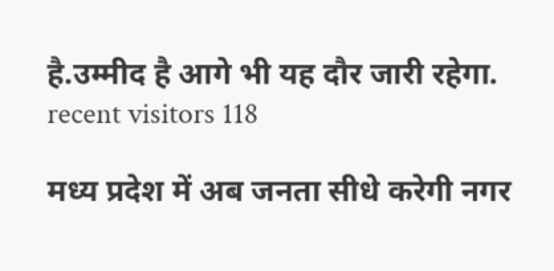है.उम्मीद है आगे भी यह दौर जारी रहेगा.     recent visitors 118

मध्य प्रदेश में अब जनता सीधे करेगी नगर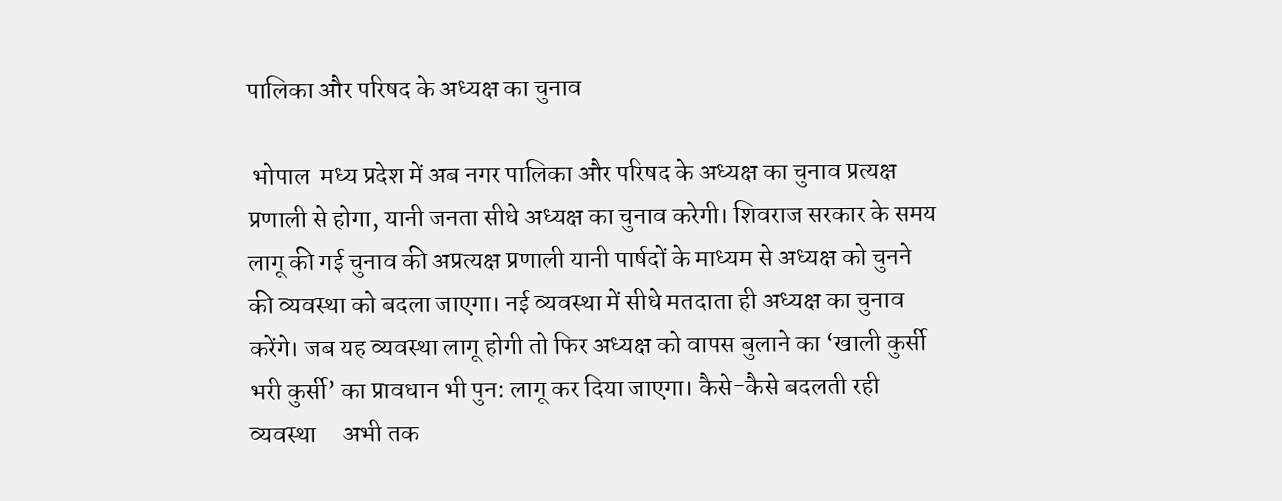पालिका और परिषद के अध्यक्ष का चुनाव

 भोपाल  मध्य प्रदेश में अब नगर पालिका और परिषद के अध्यक्ष का चुनाव प्रत्यक्ष प्रणाली से होगा, यानी जनता सीधे अध्यक्ष का चुनाव करेगी। शिवराज सरकार के समय लागू की गई चुनाव की अप्रत्यक्ष प्रणाली यानी पार्षदों के माध्यम से अध्यक्ष को चुनने की व्यवस्था को बदला जाएगा। नई व्यवस्था में सीधे मतदाता ही अध्यक्ष का चुनाव करेंगे। जब यह व्यवस्था लागू होगी तो फिर अध्यक्ष को वापस बुलाने का ‘खाली कुर्सी भरी कुर्सी’ का प्रावधान भी पुन: लागू कर दिया जाएगा। कैसे-कैसे बदलती रही व्यवस्था     अभी तक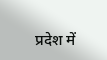प्रदेश में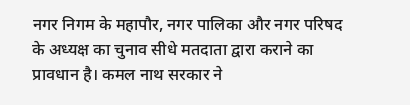नगर निगम के महापौर, नगर पालिका और नगर परिषद के अध्यक्ष का चुनाव सीधे मतदाता द्वारा कराने का प्रावधान है। कमल नाथ सरकार ने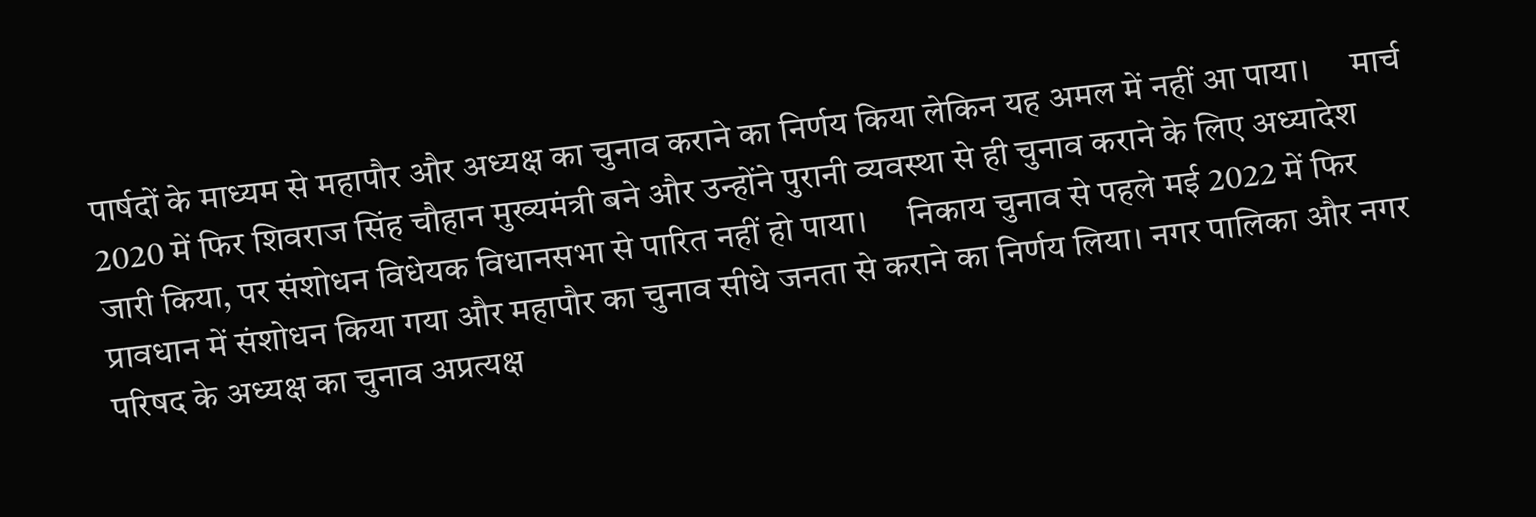पार्षदों के माध्यम से महापौर और अध्यक्ष का चुनाव कराने का निर्णय किया लेकिन यह अमल में नहीं आ पाया।     मार्च 2020 में फिर शिवराज सिंह चौहान मुख्यमंत्री बने और उन्होंने पुरानी व्यवस्था से ही चुनाव कराने के लिए अध्यादेश जारी किया, पर संशोधन विधेयक विधानसभा से पारित नहीं हो पाया।     निकाय चुनाव से पहले मई 2022 में फिर प्रावधान में संशोधन किया गया और महापौर का चुनाव सीधे जनता से कराने का निर्णय लिया। नगर पालिका और नगर परिषद के अध्यक्ष का चुनाव अप्रत्यक्ष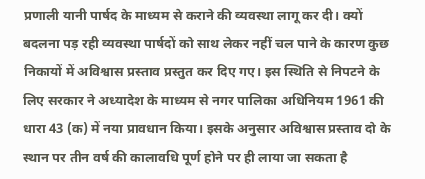प्रणाली यानी पार्षद के माध्यम से कराने की व्यवस्था लागू कर दी। क्यों बदलना पड़ रही व्यवस्था पार्षदों को साथ लेकर नहीं चल पाने के कारण कुछ निकायों में अविश्वास प्रस्ताव प्रस्तुत कर दिए गए। इस स्थिति से निपटने के लिए सरकार ने अध्यादेश के माध्यम से नगर पालिका अधिनियम 1961 की धारा 43 (क) में नया प्रावधान किया। इसके अनुसार अविश्वास प्रस्ताव दो के स्थान पर तीन वर्ष की कालावधि पूर्ण होने पर ही लाया जा सकता है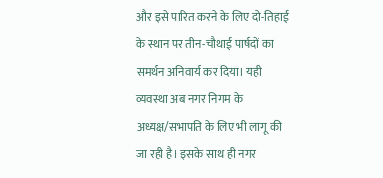और इसे पारित करने के लिए दो-तिहाई के स्थान पर तीन-चौथाई पार्षदों का समर्थन अनिवार्य कर दिया। यही व्यवस्था अब नगर निगम के अध्यक्ष/सभापति के लिए भी लागू की जा रही है। इसके साथ ही नगर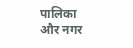पालिका और नगर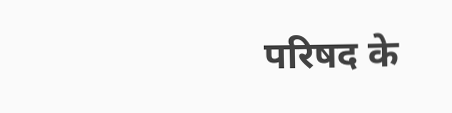परिषद के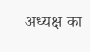अध्यक्ष का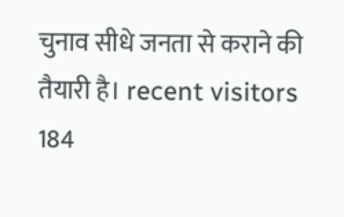चुनाव सीधे जनता से कराने की तैयारी है। recent visitors 184